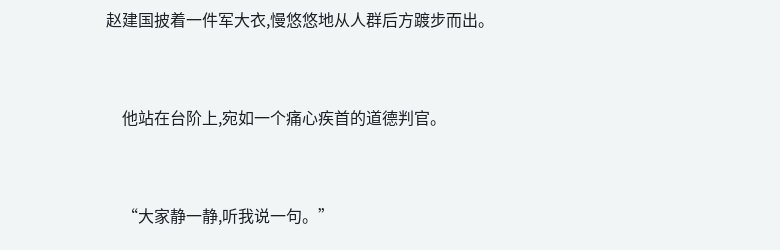赵建国披着一件军大衣,慢悠悠地从人群后方踱步而出。


    他站在台阶上,宛如一个痛心疾首的道德判官。


    “大家静一静,听我说一句。”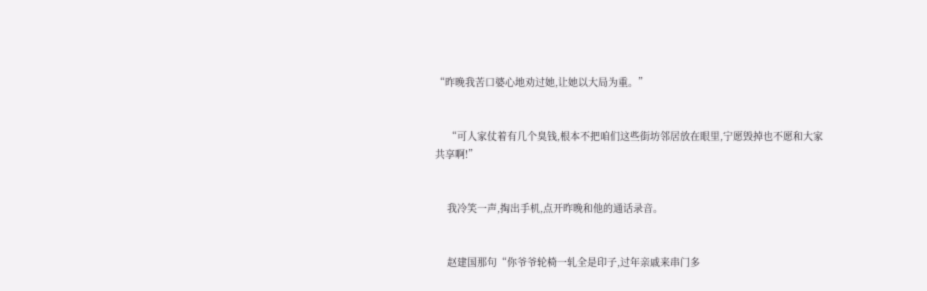“昨晚我苦口婆心地劝过她,让她以大局为重。”


    “可人家仗着有几个臭钱,根本不把咱们这些街坊邻居放在眼里,宁愿毁掉也不愿和大家共享啊!”


    我冷笑一声,掏出手机,点开昨晚和他的通话录音。


    赵建国那句“你爷爷轮椅一轧全是印子,过年亲戚来串门多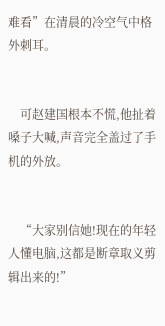难看”在清晨的冷空气中格外刺耳。


    可赵建国根本不慌,他扯着嗓子大喊,声音完全盖过了手机的外放。


    “大家别信她!现在的年轻人懂电脑,这都是断章取义剪辑出来的!”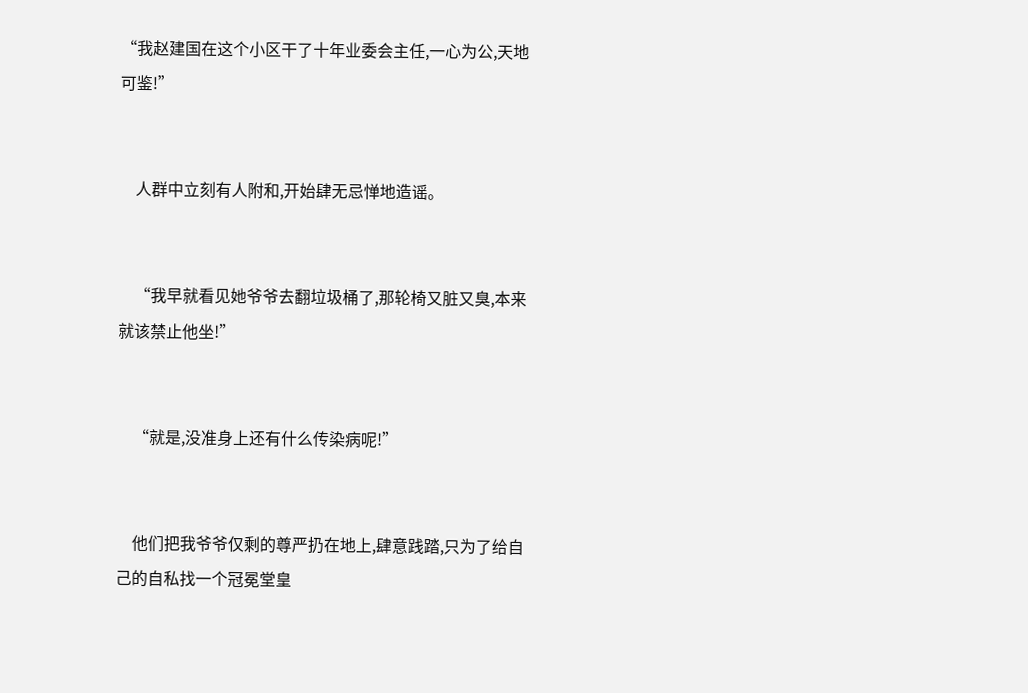“我赵建国在这个小区干了十年业委会主任,一心为公,天地可鉴!”


    人群中立刻有人附和,开始肆无忌惮地造谣。


    “我早就看见她爷爷去翻垃圾桶了,那轮椅又脏又臭,本来就该禁止他坐!”


    “就是,没准身上还有什么传染病呢!”


    他们把我爷爷仅剩的尊严扔在地上,肆意践踏,只为了给自己的自私找一个冠冕堂皇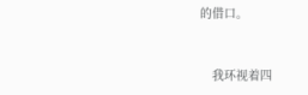的借口。


    我环视着四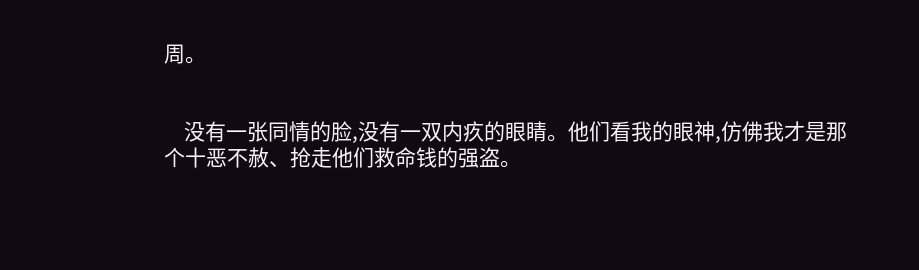周。


    没有一张同情的脸,没有一双内疚的眼睛。他们看我的眼神,仿佛我才是那个十恶不赦、抢走他们救命钱的强盗。